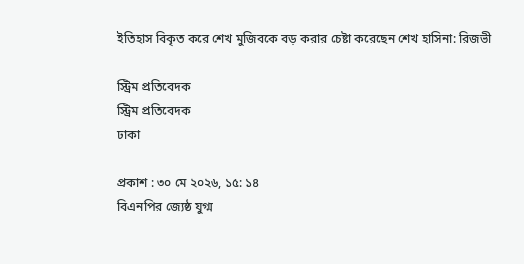ইতিহাস বিকৃত করে শেখ মুজিবকে বড় করার চেষ্টা করেছেন শেখ হাসিনা: রিজভী

স্ট্রিম প্রতিবেদক
স্ট্রিম প্রতিবেদক
ঢাকা

প্রকাশ : ৩০ মে ২০২৬, ১৫: ১৪
বিএনপির জ্যেষ্ঠ যুগ্ম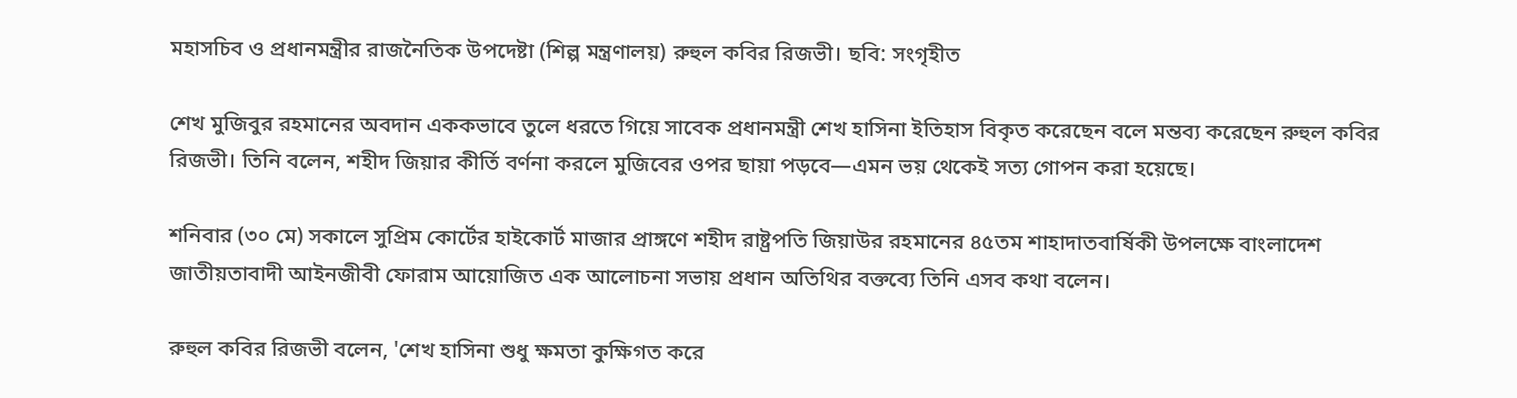মহাসচিব ও প্রধানমন্ত্রীর রাজনৈতিক উপদেষ্টা (শিল্প মন্ত্রণালয়) রুহুল কবির রিজভী। ছবি: সংগৃহীত

শেখ মুজিবুর রহমানের অবদান এককভাবে তুলে ধরতে গিয়ে সাবেক প্রধানমন্ত্রী শেখ হাসিনা ইতিহাস বিকৃত করেছেন বলে মন্তব্য করেছেন রুহুল কবির রিজভী। তিনি বলেন, শহীদ জিয়ার কীর্তি বর্ণনা করলে মুজিবের ওপর ছায়া পড়বে—এমন ভয় থেকেই সত্য গোপন করা হয়েছে।

শনিবার (৩০ মে) সকালে সুপ্রিম কোর্টের হাইকোর্ট মাজার প্রাঙ্গণে শহীদ রাষ্ট্রপতি জিয়াউর রহমানের ৪৫তম শাহাদাতবার্ষিকী উপলক্ষে বাংলাদেশ জাতীয়তাবাদী আইনজীবী ফোরাম আয়োজিত এক আলোচনা সভায় প্রধান অতিথির বক্তব্যে তিনি এসব কথা বলেন।

রুহুল কবির রিজভী বলেন, 'শেখ হাসিনা শুধু ক্ষমতা কুক্ষিগত করে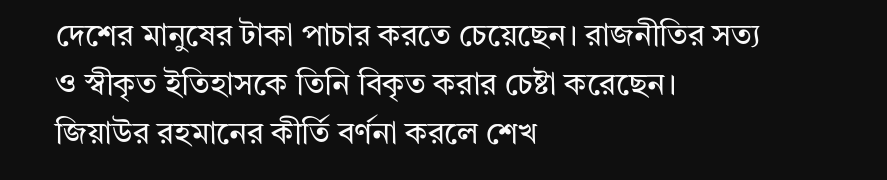দেশের মানুষের টাকা পাচার করতে চেয়েছেন। রাজনীতির সত্য ও স্বীকৃত ইতিহাসকে তিনি বিকৃত করার চেষ্টা করেছেন। জিয়াউর রহমানের কীর্তি বর্ণনা করলে শেখ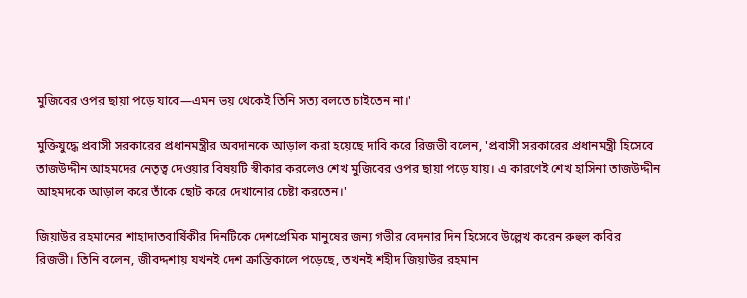মুজিবের ওপর ছায়া পড়ে যাবে—এমন ভয় থেকেই তিনি সত্য বলতে চাইতেন না।'

মুক্তিযুদ্ধে প্রবাসী সরকারের প্রধানমন্ত্রীর অবদানকে আড়াল করা হয়েছে দাবি করে রিজভী বলেন, 'প্রবাসী সরকারের প্রধানমন্ত্রী হিসেবে তাজউদ্দীন আহমদের নেতৃত্ব দেওয়ার বিষয়টি স্বীকার করলেও শেখ মুজিবের ওপর ছায়া পড়ে যায়। এ কারণেই শেখ হাসিনা তাজউদ্দীন আহমদকে আড়াল করে তাঁকে ছোট করে দেখানোর চেষ্টা করতেন।'

জিয়াউর রহমানের শাহাদাতবার্ষিকীর দিনটিকে দেশপ্রেমিক মানুষের জন্য গভীর বেদনার দিন হিসেবে উল্লেখ করেন রুহুল কবির রিজভী। তিনি বলেন, জীবদ্দশায় যখনই দেশ ক্রান্তিকালে পড়েছে, তখনই শহীদ জিয়াউর রহমান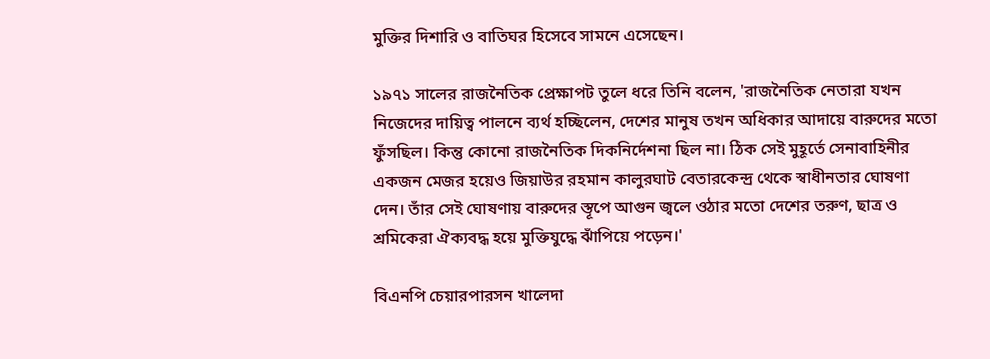মুক্তির দিশারি ও বাতিঘর হিসেবে সামনে এসেছেন।

১৯৭১ সালের রাজনৈতিক প্রেক্ষাপট তুলে ধরে তিনি বলেন, 'রাজনৈতিক নেতারা যখন নিজেদের দায়িত্ব পালনে ব্যর্থ হচ্ছিলেন, দেশের মানুষ তখন অধিকার আদায়ে বারুদের মতো ফুঁসছিল। কিন্তু কোনো রাজনৈতিক দিকনির্দেশনা ছিল না। ঠিক সেই মুহূর্তে সেনাবাহিনীর একজন মেজর হয়েও জিয়াউর রহমান কালুরঘাট বেতারকেন্দ্র থেকে স্বাধীনতার ঘোষণা দেন। তাঁর সেই ঘোষণায় বারুদের স্তূপে আগুন জ্বলে ওঠার মতো দেশের তরুণ, ছাত্র ও শ্রমিকেরা ঐক্যবদ্ধ হয়ে মুক্তিযুদ্ধে ঝাঁপিয়ে পড়েন।'

বিএনপি চেয়ারপারসন খালেদা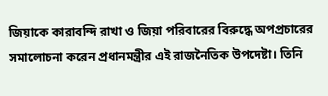জিয়াকে কারাবন্দি রাখা ও জিয়া পরিবারের বিরুদ্ধে অপপ্রচারের সমালোচনা করেন প্রধানমন্ত্রীর এই রাজনৈতিক উপদেষ্টা। তিনি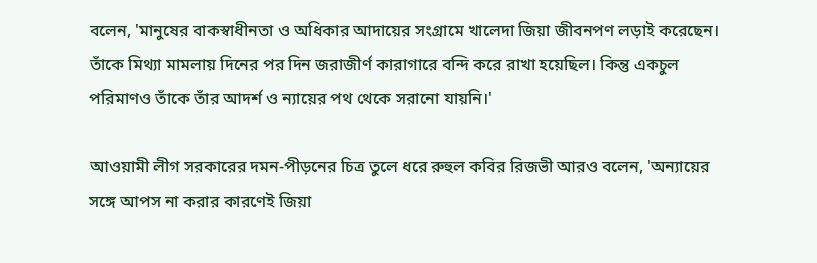বলেন, 'মানুষের বাকস্বাধীনতা ও অধিকার আদায়ের সংগ্রামে খালেদা জিয়া জীবনপণ লড়াই করেছেন। তাঁকে মিথ্যা মামলায় দিনের পর দিন জরাজীর্ণ কারাগারে বন্দি করে রাখা হয়েছিল। কিন্তু একচুল পরিমাণও তাঁকে তাঁর আদর্শ ও ন্যায়ের পথ থেকে সরানো যায়নি।'

আওয়ামী লীগ সরকারের দমন-পীড়নের চিত্র তুলে ধরে রুহুল কবির রিজভী আরও বলেন, 'অন্যায়ের সঙ্গে আপস না করার কারণেই জিয়া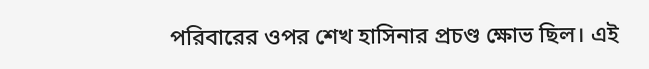পরিবারের ওপর শেখ হাসিনার প্রচণ্ড ক্ষোভ ছিল। এই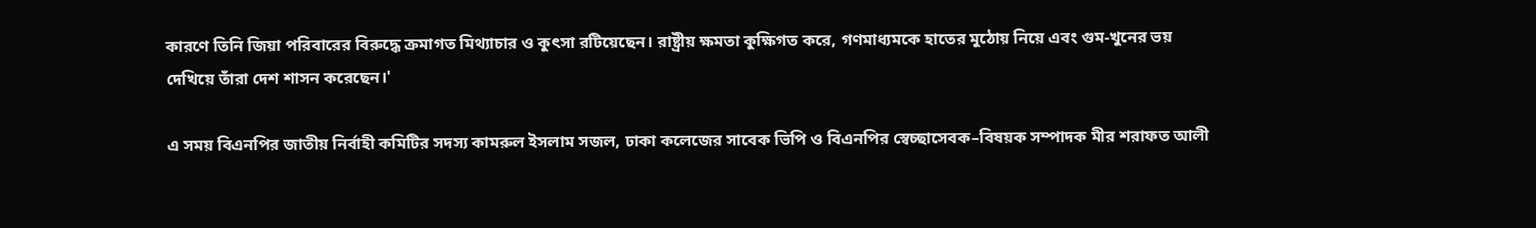কারণে তিনি জিয়া পরিবারের বিরুদ্ধে ক্রমাগত মিথ্যাচার ও কুৎসা রটিয়েছেন। রাষ্ট্রীয় ক্ষমতা কুক্ষিগত করে, গণমাধ্যমকে হাতের মুঠোয় নিয়ে এবং গুম-খুনের ভয় দেখিয়ে তাঁরা দেশ শাসন করেছেন।'

এ সময় বিএনপির জাতীয় নির্বাহী কমিটির সদস্য কামরুল ইসলাম সজল, ঢাকা কলেজের সাবেক ভিপি ও বিএনপির স্বেচ্ছাসেবক–বিষয়ক সম্পাদক মীর শরাফত আলী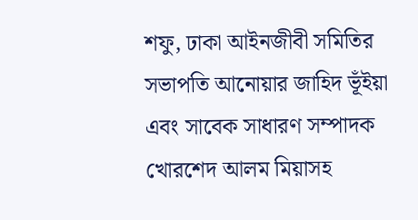শফু, ঢাকা আইনজীবী সমিতির সভাপতি আনোয়ার জাহিদ ভূঁইয়া এবং সাবেক সাধারণ সম্পাদক খোরশেদ আলম মিয়াসহ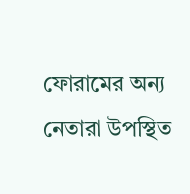ফোরামের অন্য নেতারা উপস্থিত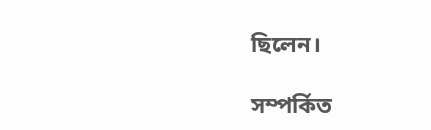ছিলেন।

সম্পর্কিত